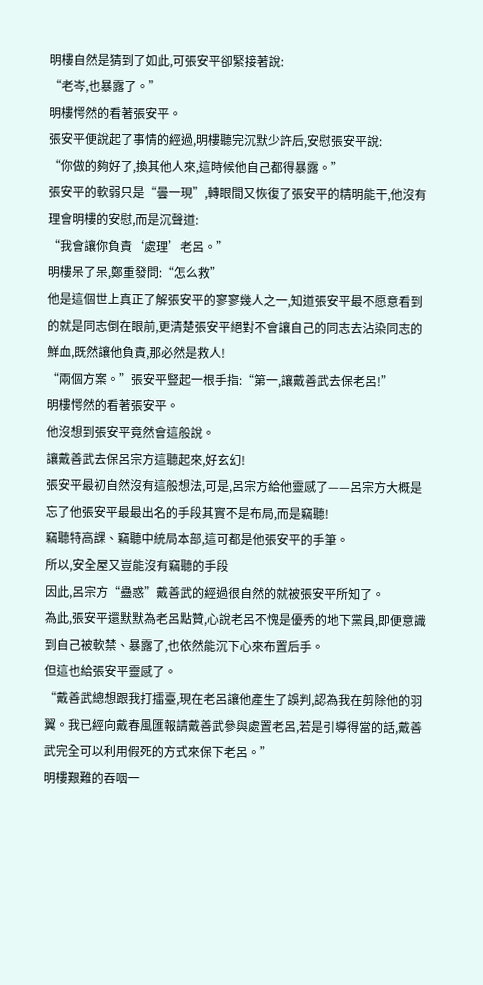明樓自然是猜到了如此,可張安平卻緊接著說:
“老岑,也暴露了。”
明樓愕然的看著張安平。
張安平便說起了事情的經過,明樓聽完沉默少許后,安慰張安平說:
“你做的夠好了,換其他人來,這時候他自己都得暴露。”
張安平的軟弱只是“曇一現”,轉眼間又恢復了張安平的精明能干,他沒有理會明樓的安慰,而是沉聲道:
“我會讓你負責‘處理’老呂。”
明樓呆了呆,鄭重發問:“怎么救”
他是這個世上真正了解張安平的寥寥幾人之一,知道張安平最不愿意看到的就是同志倒在眼前,更清楚張安平絕對不會讓自己的同志去沾染同志的鮮血,既然讓他負責,那必然是救人!
“兩個方案。”張安平豎起一根手指:“第一,讓戴善武去保老呂!”
明樓愕然的看著張安平。
他沒想到張安平竟然會這般說。
讓戴善武去保呂宗方這聽起來,好玄幻!
張安平最初自然沒有這般想法,可是,呂宗方給他靈感了——呂宗方大概是忘了他張安平最最出名的手段其實不是布局,而是竊聽!
竊聽特高課、竊聽中統局本部,這可都是他張安平的手筆。
所以,安全屋又豈能沒有竊聽的手段
因此,呂宗方“蠱惑”戴善武的經過很自然的就被張安平所知了。
為此,張安平還默默為老呂點贊,心說老呂不愧是優秀的地下黨員,即便意識到自己被軟禁、暴露了,也依然能沉下心來布置后手。
但這也給張安平靈感了。
“戴善武總想跟我打擂臺,現在老呂讓他產生了誤判,認為我在剪除他的羽翼。我已經向戴春風匯報請戴善武參與處置老呂,若是引導得當的話,戴善武完全可以利用假死的方式來保下老呂。”
明樓艱難的吞咽一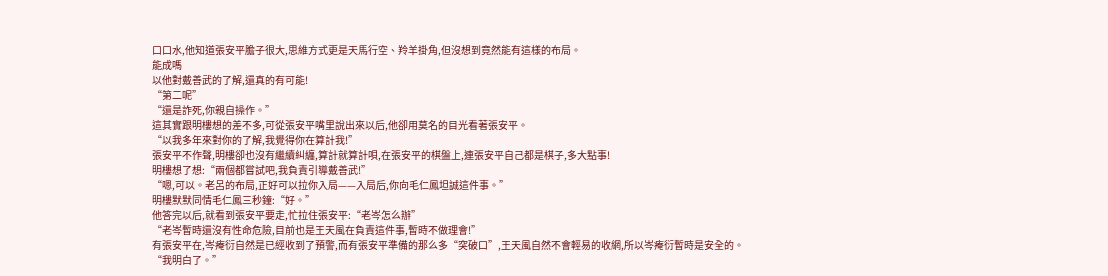口口水,他知道張安平膽子很大,思維方式更是天馬行空、羚羊掛角,但沒想到竟然能有這樣的布局。
能成嗎
以他對戴善武的了解,還真的有可能!
“第二呢”
“還是詐死,你親自操作。”
這其實跟明樓想的差不多,可從張安平嘴里說出來以后,他卻用莫名的目光看著張安平。
“以我多年來對你的了解,我覺得你在算計我!”
張安平不作聲,明樓卻也沒有繼續糾纏,算計就算計唄,在張安平的棋盤上,連張安平自己都是棋子,多大點事!
明樓想了想:“兩個都嘗試吧,我負責引導戴善武!”
“嗯,可以。老呂的布局,正好可以拉你入局——入局后,你向毛仁鳳坦誠這件事。”
明樓默默同情毛仁鳳三秒鐘:“好。”
他答完以后,就看到張安平要走,忙拉住張安平:“老岑怎么辦”
“老岑暫時還沒有性命危險,目前也是王天風在負責這件事,暫時不做理會!”
有張安平在,岑痷衍自然是已經收到了預警,而有張安平準備的那么多“突破口”,王天風自然不會輕易的收網,所以岑痷衍暫時是安全的。
“我明白了。”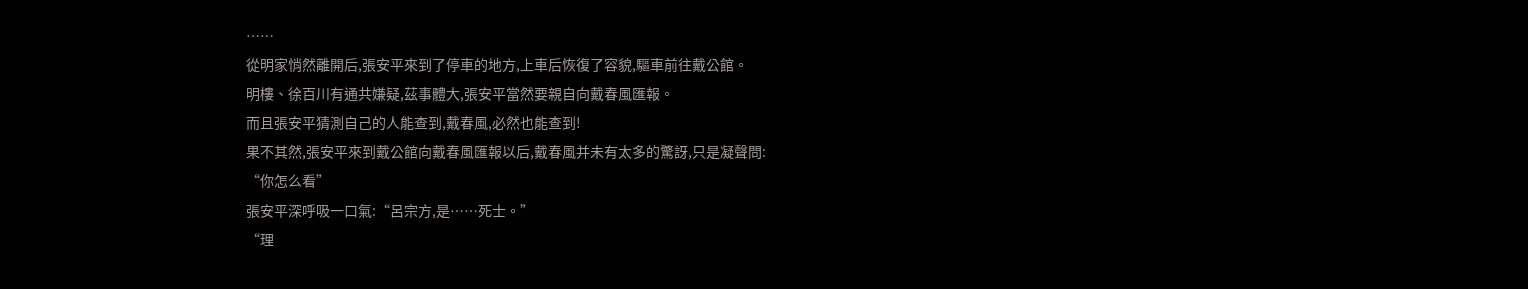……
從明家悄然離開后,張安平來到了停車的地方,上車后恢復了容貌,驅車前往戴公館。
明樓、徐百川有通共嫌疑,茲事體大,張安平當然要親自向戴春風匯報。
而且張安平猜測自己的人能查到,戴春風,必然也能查到!
果不其然,張安平來到戴公館向戴春風匯報以后,戴春風并未有太多的驚訝,只是凝聲問:
“你怎么看”
張安平深呼吸一口氣:“呂宗方,是……死士。”
“理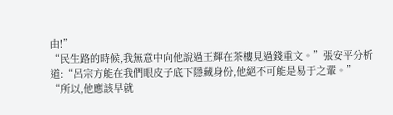由!”
“民生路的時候,我無意中向他說過王輝在茶樓見過錢重文。”張安平分析道:“呂宗方能在我們眼皮子底下隱藏身份,他絕不可能是易于之輩。”
“所以,他應該早就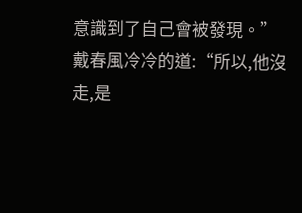意識到了自己會被發現。”
戴春風冷冷的道:“所以,他沒走,是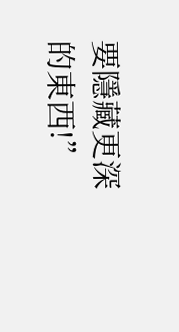要隱藏更深的東西!”